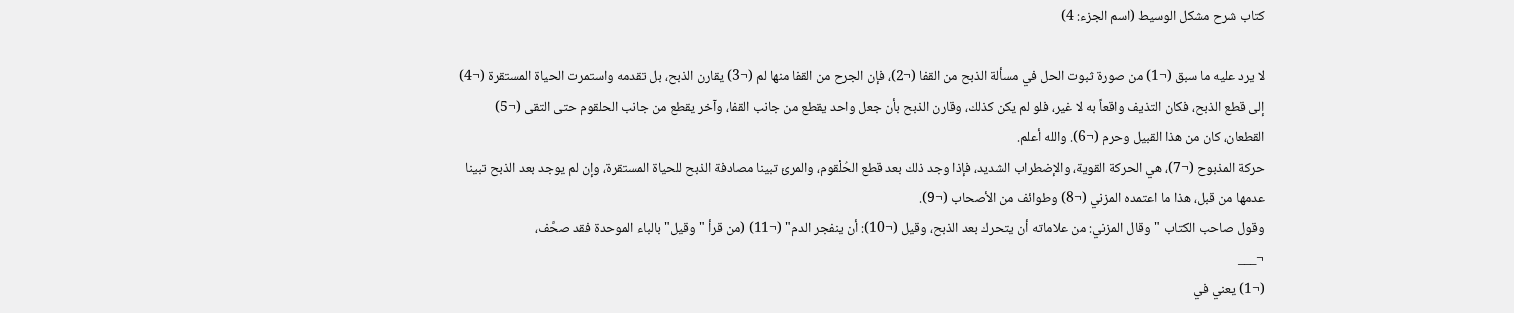كتاب شرح مشكل الوسيط (اسم الجزء: 4)

لا يرد عليه ما سبق (¬1) من صورة ثبوت الحل في مسألة الذبح من القفا (¬2)، فإن الجرح من القفا منها لم (¬3) يقارن الذبح، بل تقدمه واستمرت الحياة المستقرة (¬4) إلى قطع الذبح، فكان التذيف واقعاً به لا غير، فلو لم يكن كذلك، وقارن الذبح بأن جعل واحد يقطع من جانب القفا، وآخر يقطع من جانب الحلقوم حتى التقى (¬5) القطعان، كان من هذا القبيل وحرم (¬6). والله أعلم.
حركة المذبوح (¬7)، هي الحركة القوية، والإضطراب الشديد، فإذا وجد ذلك بعد قطع الحُلْقوم، والمرئ تبينا مصادفة الذبح للحياة المستقرة، وإن لم يوجد بعد الذبح تبينا عدمها من قبل، هذا ما اعتمده المزني (¬8) وطوائف من الأصحاب (¬9).
وقول صاحب الكتاب "وقال المزني: من علاماته أن يتحرك بعد الذبح، وقيل (¬10): أن ينفجر الدم" (¬11) (من قرأ "وقيل" بالباء الموحدة فقد صحَّف،
¬___
(¬1) يعني في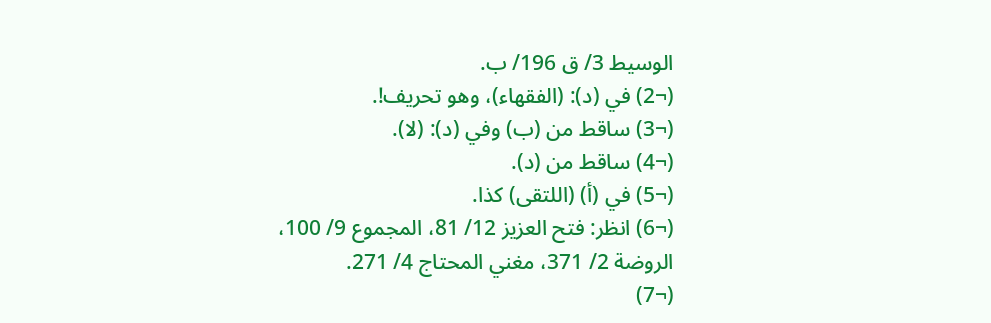الوسيط 3/ ق 196/ ب.
(¬2) في (د): (الفقهاء)، وهو تحريف!.
(¬3) ساقط من (ب) وفي (د): (لا).
(¬4) ساقط من (د).
(¬5) في (أ) (اللتقى) كذا.
(¬6) انظر: فتح العزيز 12/ 81، المجموع 9/ 100، الروضة 2/ 371، مغني المحتاج 4/ 271.
(¬7)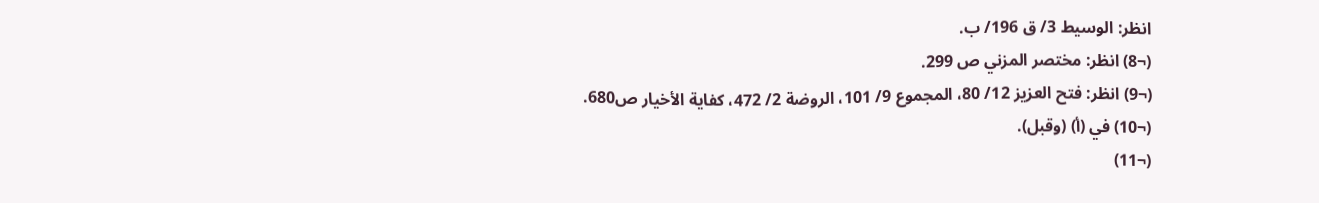انظر: الوسيط 3/ ق 196/ ب.
(¬8) انظر: مختصر المزني ص 299.
(¬9) انظر: فتح العزيز 12/ 80، المجموع 9/ 101، الروضة 2/ 472، كفاية الأخيار ص680.
(¬10) في (أ) (وقبل).
(¬11)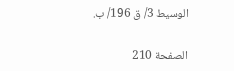الوسيط 3/ ق 196/ ب.

الصفحة 210